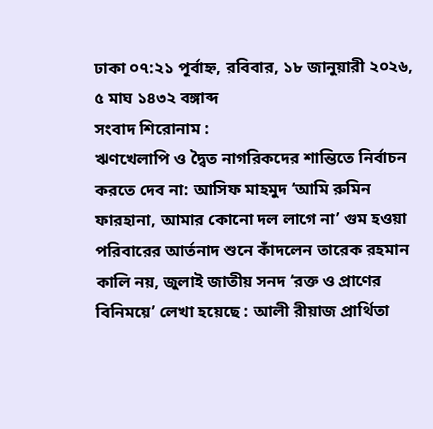ঢাকা ০৭:২১ পূর্বাহ্ন, রবিবার, ১৮ জানুয়ারী ২০২৬, ৫ মাঘ ১৪৩২ বঙ্গাব্দ
সংবাদ শিরোনাম :
ঋণখেলাপি ও দ্বৈত নাগরিকদের শান্তিতে নির্বাচন করতে দেব না: আসিফ মাহমুদ ‘আমি রুমিন ফারহানা, আমার কোনো দল লাগে না’ গুম হওয়া পরিবারের আর্তনাদ শুনে কাঁদলেন তারেক রহমান কালি নয়, জুলাই জাতীয় সনদ ‘রক্ত ও প্রাণের বিনিময়ে’ লেখা হয়েছে : আলী রীয়াজ প্রার্থিতা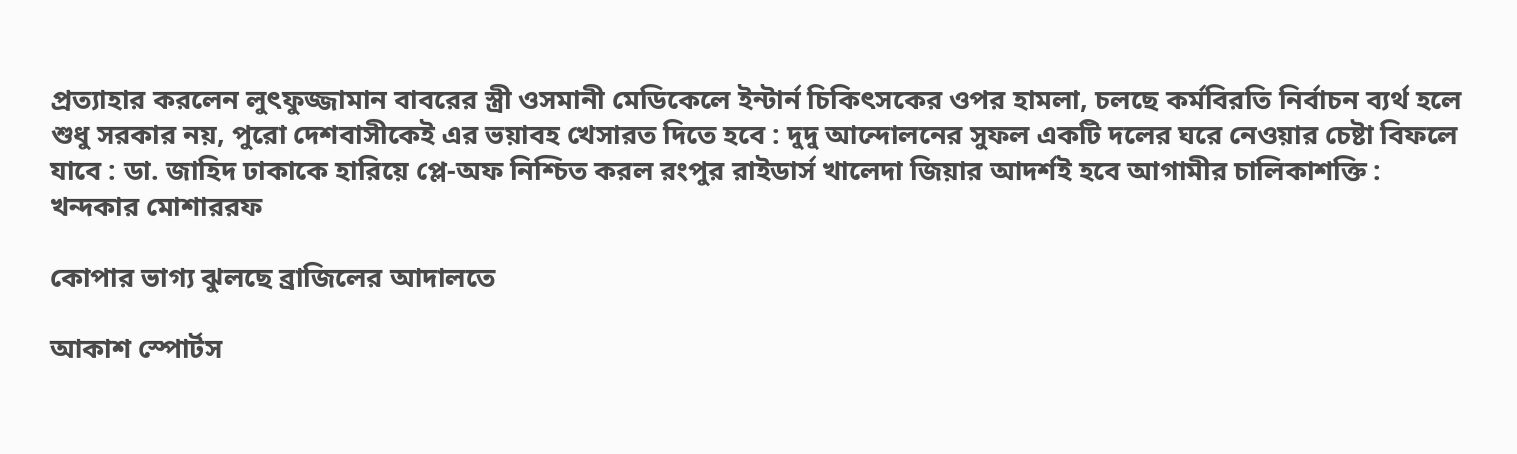প্রত্যাহার করলেন লুৎফুজ্জামান বাবরের স্ত্রী ওসমানী মেডিকেলে ইন্টার্ন চিকিৎসকের ওপর হামলা, চলছে কর্মবিরতি নির্বাচন ব্যর্থ হলে শুধু সরকার নয়, পুরো দেশবাসীকেই এর ভয়াবহ খেসারত দিতে হবে : দুদু আন্দোলনের সুফল একটি দলের ঘরে নেওয়ার চেষ্টা বিফলে যাবে : ডা. জাহিদ ঢাকাকে হারিয়ে প্লে-অফ নিশ্চিত করল রংপুর রাইডার্স খালেদা জিয়ার আদর্শই হবে আগামীর চালিকাশক্তি : খন্দকার মোশাররফ

কোপার ভাগ্য ঝুলছে ব্রাজিলের আদালতে

আকাশ স্পোর্টস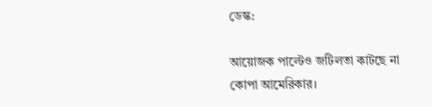ডেস্ক:

আয়োজক পাল্টেও জটিলতা কাটছে না কোপা আমেরিকার।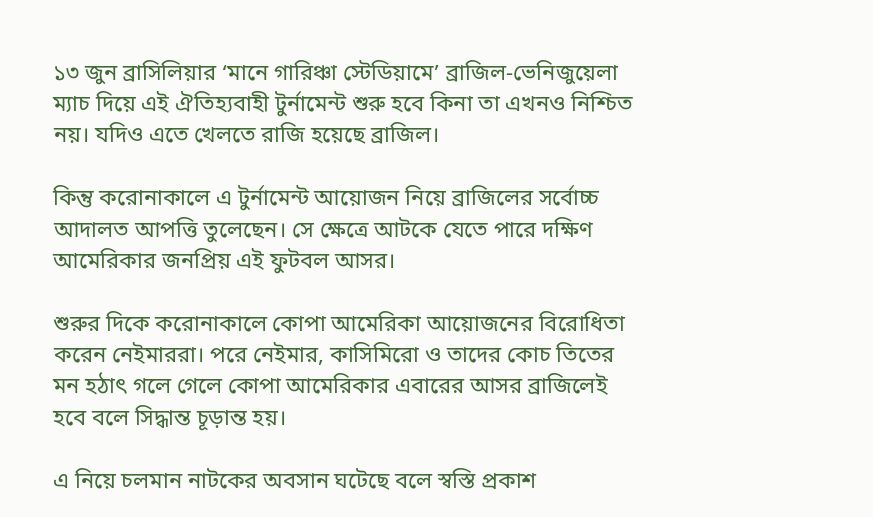১৩ জুন ব্রাসিলিয়ার ‘মানে গারিঞ্চা স্টেডিয়ামে’ ব্রাজিল-ভেনিজুয়েলা ম্যাচ দিয়ে এই ঐতিহ্যবাহী টুর্নামেন্ট শুরু হবে কিনা তা এখনও নিশ্চিত নয়। যদিও এতে খেলতে রাজি হয়েছে ব্রাজিল।

কিন্তু করোনাকালে এ টুর্নামেন্ট আয়োজন নিয়ে ব্রাজিলের সর্বোচ্চ আদালত আপত্তি তুলেছেন। সে ক্ষেত্রে আটকে যেতে পারে দক্ষিণ আমেরিকার জনপ্রিয় এই ফুটবল আসর।

শুরুর দিকে করোনাকালে কোপা আমেরিকা আয়োজনের বিরোধিতা করেন নেইমাররা। পরে নেইমার, কাসিমিরো ও তাদের কোচ তিতের মন হঠাৎ গলে গেলে কোপা আমেরিকার এবারের আসর ব্রাজিলেই হবে বলে সিদ্ধান্ত চূড়ান্ত হয়।

এ নিয়ে চলমান নাটকের অবসান ঘটেছে বলে স্বস্তি প্রকাশ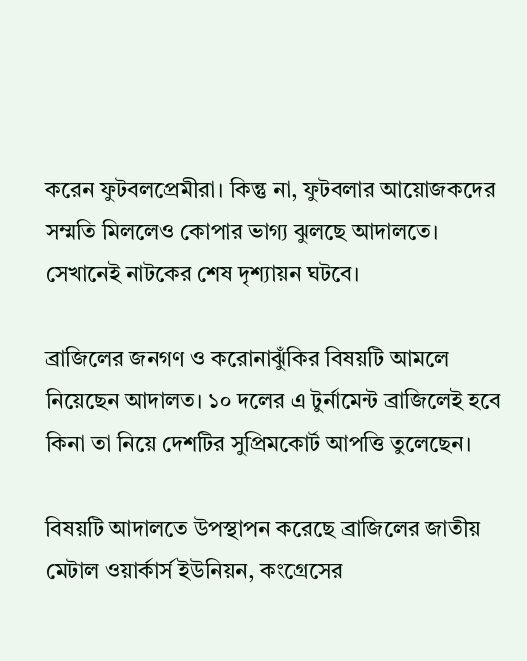করেন ফুটবলপ্রেমীরা। কিন্তু না, ফুটবলার আয়োজকদের সম্মতি মিললেও কোপার ভাগ্য ঝুলছে আদালতে। সেখানেই নাটকের শেষ দৃশ্যায়ন ঘটবে।

ব্রাজিলের জনগণ ও করোনাঝুঁকির বিষয়টি আমলে নিয়েছেন আদালত। ১০ দলের এ টুর্নামেন্ট ব্রাজিলেই হবে কিনা তা নিয়ে দেশটির সুপ্রিমকোর্ট আপত্তি তুলেছেন।

বিষয়টি আদালতে উপস্থাপন করেছে ব্রাজিলের জাতীয় মেটাল ওয়ার্কার্স ইউনিয়ন, কংগ্রেসের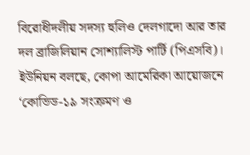বিরোধীদলীয় সদস্য হুলিও দেলগাদো আর তার দল ব্রাজিলিয়ান সোশ্যালিস্ট পার্টি (পিএসবি)। ইউনিয়ন বলছে, কোপা আমেরিকা আয়োজনে ‘কোভিড-১৯ সংক্রমণ ও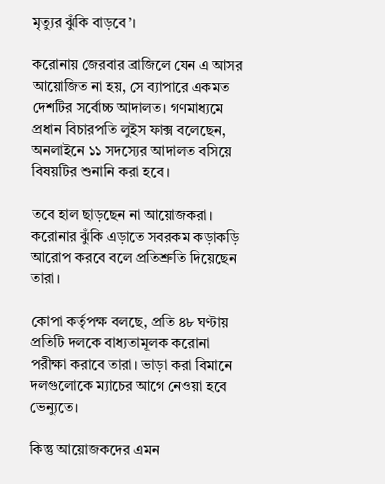মৃত্যুর ঝুঁকি বাড়বে’।

করোনায় জেরবার ব্রাজিলে যেন এ আসর আয়োজিত না হয়, সে ব্যাপারে একমত দেশটির সর্বোচ্চ আদালত। গণমাধ্যমে প্রধান বিচারপতি লুইস ফাক্স বলেছেন, অনলাইনে ১১ সদস্যের আদালত বসিয়ে বিষয়টির শুনানি করা হবে।

তবে হাল ছাড়ছেন না আয়োজকরা। করোনার ঝুঁকি এড়াতে সবরকম কড়াকড়ি আরোপ করবে বলে প্রতিশ্রুতি দিয়েছেন তারা।

কোপা কর্তৃপক্ষ বলছে, প্রতি ৪৮ ঘণ্টায় প্রতিটি দলকে বাধ্যতামূলক করোনা পরীক্ষা করাবে তারা। ভাড়া করা বিমানে দলগুলোকে ম্যাচের আগে নেওয়া হবে ভেন্যুতে।

কিন্তু আয়োজকদের এমন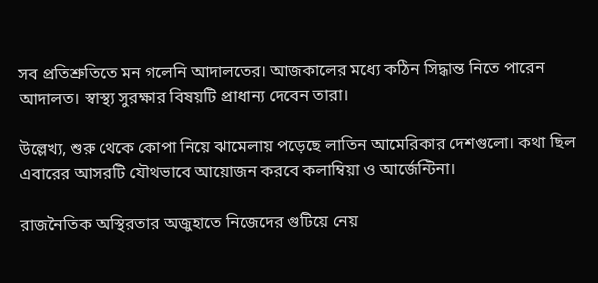সব প্রতিশ্রুতিতে মন গলেনি আদালতের। আজকালের মধ্যে কঠিন সিদ্ধান্ত নিতে পারেন আদালত। স্বাস্থ্য সুরক্ষার বিষয়টি প্রাধান্য দেবেন তারা।

উল্লেখ্য, শুরু থেকে কোপা নিয়ে ঝামেলায় পড়েছে লাতিন আমেরিকার দেশগুলো। কথা ছিল এবারের আসরটি যৌথভাবে আয়োজন করবে কলাম্বিয়া ও আর্জেন্টিনা।

রাজনৈতিক অস্থিরতার অজুহাতে নিজেদের গুটিয়ে নেয়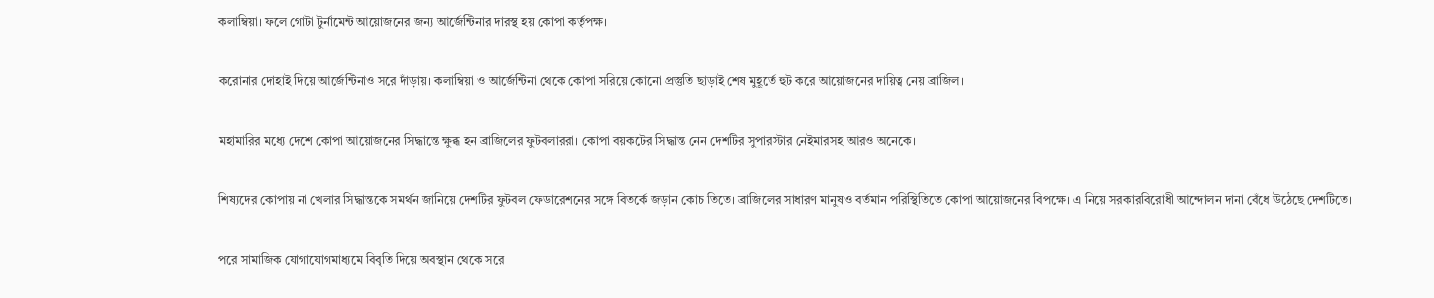কলাম্বিয়া। ফলে গোটা টুর্নামেন্ট আয়োজনের জন্য আর্জেন্টিনার দারস্থ হয় কোপা কর্তৃপক্ষ।

করোনার দোহাই দিয়ে আর্জেন্টিনাও সরে দাঁড়ায়। কলাম্বিয়া ও আর্জেন্টিনা থেকে কোপা সরিয়ে কোনো প্রস্তুতি ছাড়াই শেষ মুহূর্তে হুট করে আয়োজনের দায়িত্ব নেয় ব্রাজিল।

মহামারির মধ্যে দেশে কোপা আয়োজনের সিদ্ধান্তে ক্ষুব্ধ হন ব্রাজিলের ফুটবলাররা। কোপা বয়কটের সিদ্ধান্ত নেন দেশটির সুপারস্টার নেইমারসহ আরও অনেকে।

শিষ্যদের কোপায় না খেলার সিদ্ধান্তকে সমর্থন জানিয়ে দেশটির ফুটবল ফেডারেশনের সঙ্গে বিতর্কে জড়ান কোচ তিতে। ব্রাজিলের সাধারণ মানুষও বর্তমান পরিস্থিতিতে কোপা আয়োজনের বিপক্ষে। এ নিয়ে সরকারবিরোধী আন্দোলন দানা বেঁধে উঠেছে দেশটিতে।

পরে সামাজিক যোগাযোগমাধ্যমে বিবৃতি দিয়ে অবস্থান থেকে সরে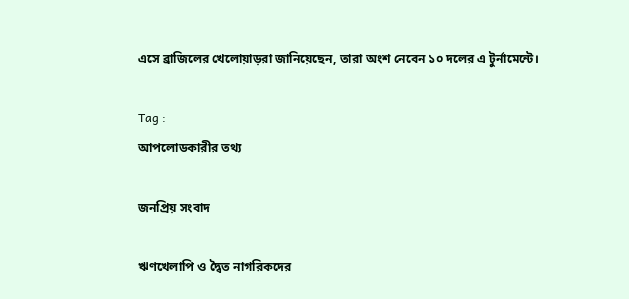এসে ব্রাজিলের খেলোয়াড়রা জানিয়েছেন, তারা অংশ নেবেন ১০ দলের এ টুর্নামেন্টে।

Tag :
আপলোডকারীর তথ্য

জনপ্রিয় সংবাদ

ঋণখেলাপি ও দ্বৈত নাগরিকদের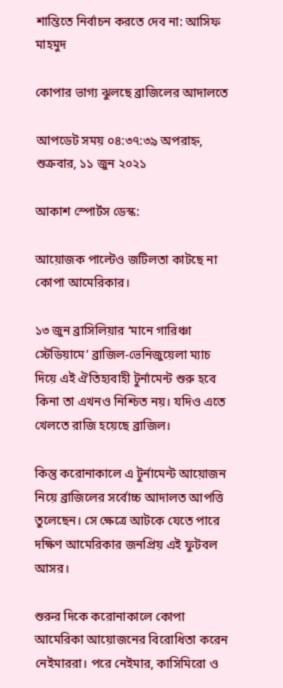শান্তিতে নির্বাচন করতে দেব না: আসিফ মাহমুদ

কোপার ভাগ্য ঝুলছে ব্রাজিলের আদালতে

আপডেট সময় ০৪:৩৭:৩৯ অপরাহ্ন, শুক্রবার, ১১ জুন ২০২১

আকাশ স্পোর্টস ডেস্ক:

আয়োজক পাল্টেও জটিলতা কাটছে না কোপা আমেরিকার।

১৩ জুন ব্রাসিলিয়ার ‘মানে গারিঞ্চা স্টেডিয়ামে’ ব্রাজিল-ভেনিজুয়েলা ম্যাচ দিয়ে এই ঐতিহ্যবাহী টুর্নামেন্ট শুরু হবে কিনা তা এখনও নিশ্চিত নয়। যদিও এতে খেলতে রাজি হয়েছে ব্রাজিল।

কিন্তু করোনাকালে এ টুর্নামেন্ট আয়োজন নিয়ে ব্রাজিলের সর্বোচ্চ আদালত আপত্তি তুলেছেন। সে ক্ষেত্রে আটকে যেতে পারে দক্ষিণ আমেরিকার জনপ্রিয় এই ফুটবল আসর।

শুরুর দিকে করোনাকালে কোপা আমেরিকা আয়োজনের বিরোধিতা করেন নেইমাররা। পরে নেইমার, কাসিমিরো ও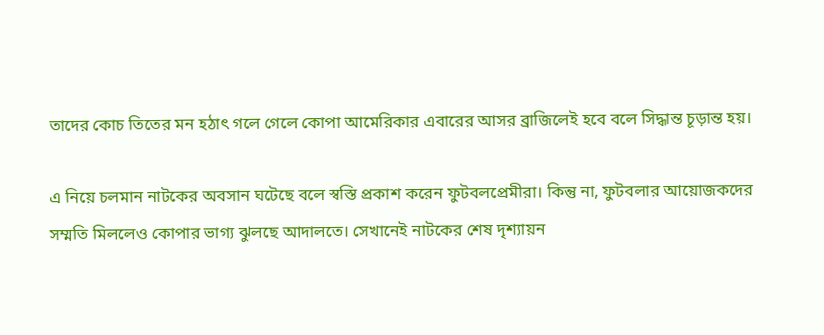তাদের কোচ তিতের মন হঠাৎ গলে গেলে কোপা আমেরিকার এবারের আসর ব্রাজিলেই হবে বলে সিদ্ধান্ত চূড়ান্ত হয়।

এ নিয়ে চলমান নাটকের অবসান ঘটেছে বলে স্বস্তি প্রকাশ করেন ফুটবলপ্রেমীরা। কিন্তু না, ফুটবলার আয়োজকদের সম্মতি মিললেও কোপার ভাগ্য ঝুলছে আদালতে। সেখানেই নাটকের শেষ দৃশ্যায়ন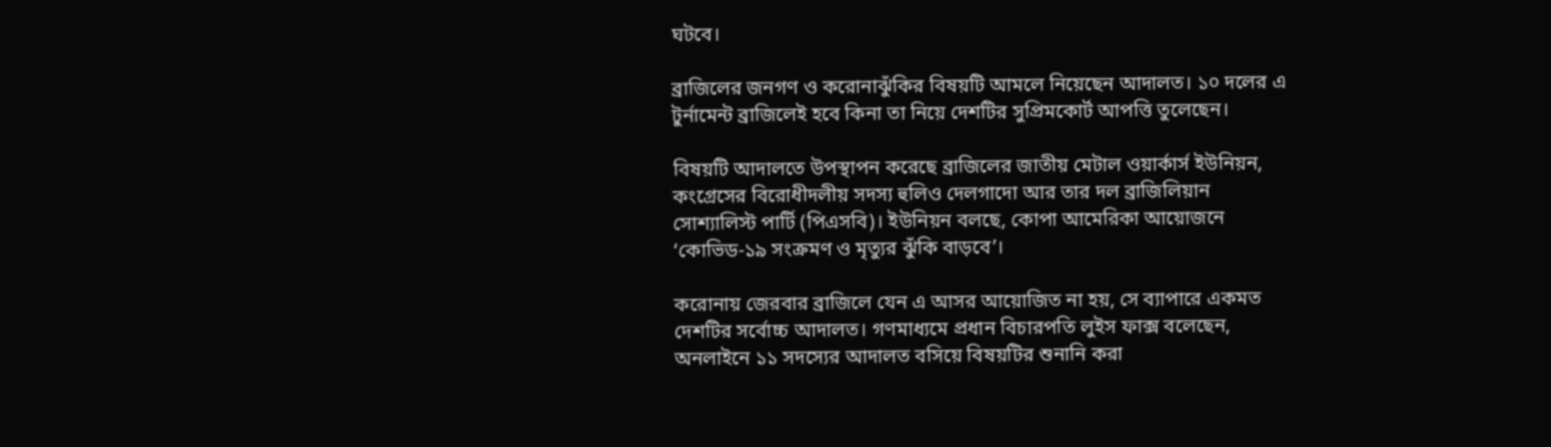ঘটবে।

ব্রাজিলের জনগণ ও করোনাঝুঁকির বিষয়টি আমলে নিয়েছেন আদালত। ১০ দলের এ টুর্নামেন্ট ব্রাজিলেই হবে কিনা তা নিয়ে দেশটির সুপ্রিমকোর্ট আপত্তি তুলেছেন।

বিষয়টি আদালতে উপস্থাপন করেছে ব্রাজিলের জাতীয় মেটাল ওয়ার্কার্স ইউনিয়ন, কংগ্রেসের বিরোধীদলীয় সদস্য হুলিও দেলগাদো আর তার দল ব্রাজিলিয়ান সোশ্যালিস্ট পার্টি (পিএসবি)। ইউনিয়ন বলছে, কোপা আমেরিকা আয়োজনে ‘কোভিড-১৯ সংক্রমণ ও মৃত্যুর ঝুঁকি বাড়বে’।

করোনায় জেরবার ব্রাজিলে যেন এ আসর আয়োজিত না হয়, সে ব্যাপারে একমত দেশটির সর্বোচ্চ আদালত। গণমাধ্যমে প্রধান বিচারপতি লুইস ফাক্স বলেছেন, অনলাইনে ১১ সদস্যের আদালত বসিয়ে বিষয়টির শুনানি করা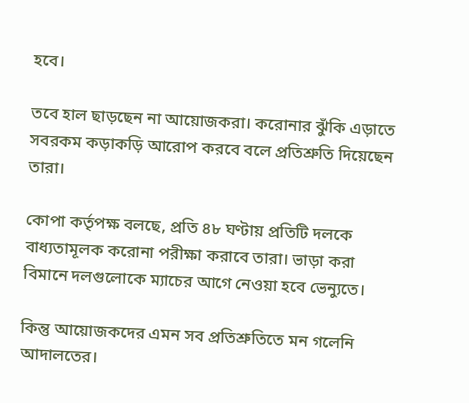হবে।

তবে হাল ছাড়ছেন না আয়োজকরা। করোনার ঝুঁকি এড়াতে সবরকম কড়াকড়ি আরোপ করবে বলে প্রতিশ্রুতি দিয়েছেন তারা।

কোপা কর্তৃপক্ষ বলছে, প্রতি ৪৮ ঘণ্টায় প্রতিটি দলকে বাধ্যতামূলক করোনা পরীক্ষা করাবে তারা। ভাড়া করা বিমানে দলগুলোকে ম্যাচের আগে নেওয়া হবে ভেন্যুতে।

কিন্তু আয়োজকদের এমন সব প্রতিশ্রুতিতে মন গলেনি আদালতের।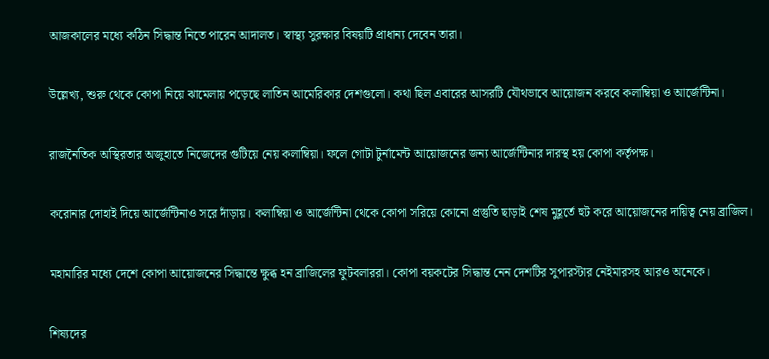আজকালের মধ্যে কঠিন সিদ্ধান্ত নিতে পারেন আদালত। স্বাস্থ্য সুরক্ষার বিষয়টি প্রাধান্য দেবেন তারা।

উল্লেখ্য, শুরু থেকে কোপা নিয়ে ঝামেলায় পড়েছে লাতিন আমেরিকার দেশগুলো। কথা ছিল এবারের আসরটি যৌথভাবে আয়োজন করবে কলাম্বিয়া ও আর্জেন্টিনা।

রাজনৈতিক অস্থিরতার অজুহাতে নিজেদের গুটিয়ে নেয় কলাম্বিয়া। ফলে গোটা টুর্নামেন্ট আয়োজনের জন্য আর্জেন্টিনার দারস্থ হয় কোপা কর্তৃপক্ষ।

করোনার দোহাই দিয়ে আর্জেন্টিনাও সরে দাঁড়ায়। কলাম্বিয়া ও আর্জেন্টিনা থেকে কোপা সরিয়ে কোনো প্রস্তুতি ছাড়াই শেষ মুহূর্তে হুট করে আয়োজনের দায়িত্ব নেয় ব্রাজিল।

মহামারির মধ্যে দেশে কোপা আয়োজনের সিদ্ধান্তে ক্ষুব্ধ হন ব্রাজিলের ফুটবলাররা। কোপা বয়কটের সিদ্ধান্ত নেন দেশটির সুপারস্টার নেইমারসহ আরও অনেকে।

শিষ্যদের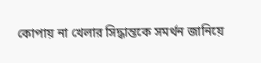কোপায় না খেলার সিদ্ধান্তকে সমর্থন জানিয়ে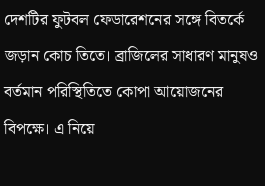দেশটির ফুটবল ফেডারেশনের সঙ্গে বিতর্কে জড়ান কোচ তিতে। ব্রাজিলের সাধারণ মানুষও বর্তমান পরিস্থিতিতে কোপা আয়োজনের বিপক্ষে। এ নিয়ে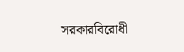সরকারবিরোধী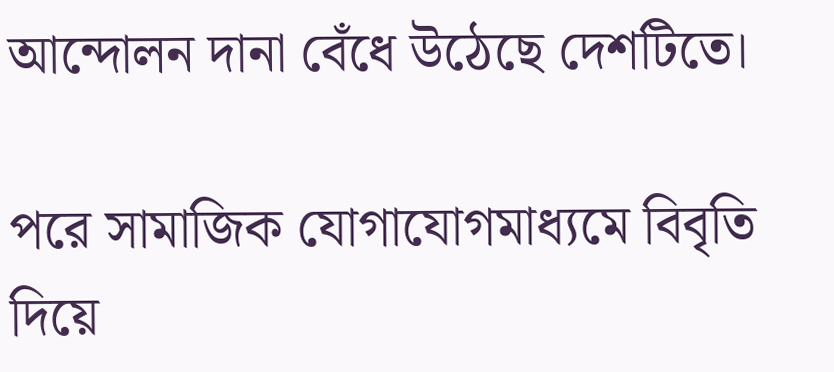আন্দোলন দানা বেঁধে উঠেছে দেশটিতে।

পরে সামাজিক যোগাযোগমাধ্যমে বিবৃতি দিয়ে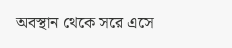অবস্থান থেকে সরে এসে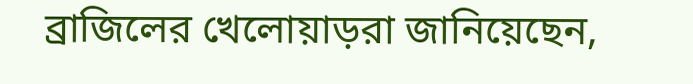ব্রাজিলের খেলোয়াড়রা জানিয়েছেন,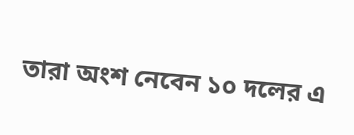তারা অংশ নেবেন ১০ দলের এ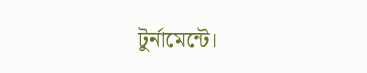টুর্নামেন্টে।